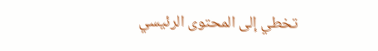تخطي إلى المحتوى الرئيسي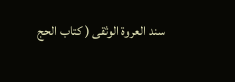سند العروة الوثقى ( كتاب الحج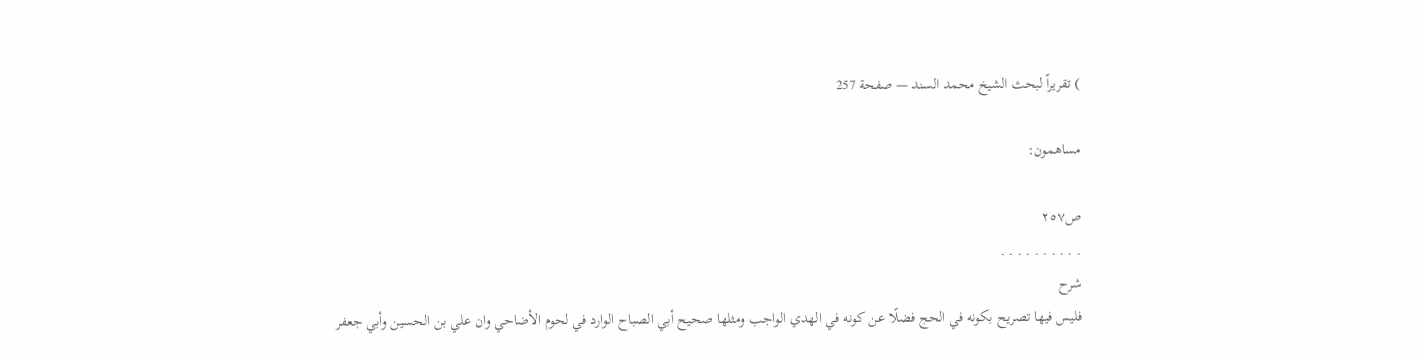) تقريراً لبحث الشيخ محمد السند — صفحة 257

مساهمون:

ص٢٥٧
. . . . . . . . . .
شرح
فليس فيها تصريح بكونه في الحج فضلًا عن كونه في الهدي الواجب ومثلها صحيح أبي الصباح الوارد في لحوم الأضاحي وان علي بن الحسين وأبي جعفر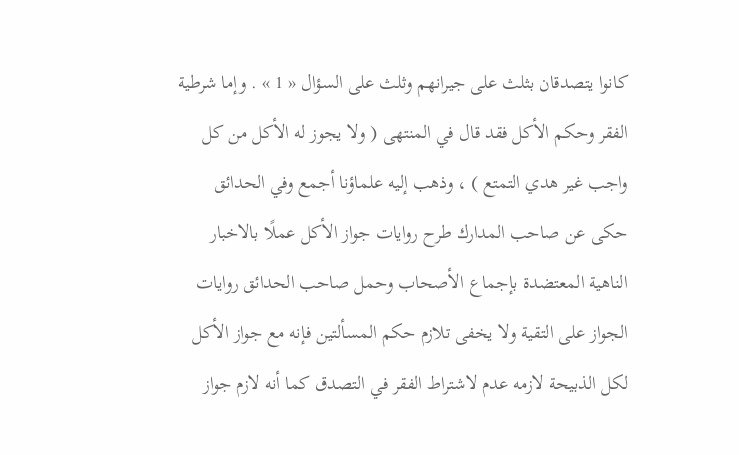كانوا يتصدقان بثلث على جيرانهم وثلث على السؤال « 1 » . وإما شرطية الفقر وحكم الأكل فقد قال في المنتهى ( ولا يجوز له الأكل من كل واجب غير هدي التمتع ) ، وذهب إليه علماؤنا أجمع وفي الحدائق حكى عن صاحب المدارك طرح روايات جواز الأكل عملًا بالاخبار الناهية المعتضدة بإجماع الأصحاب وحمل صاحب الحدائق روايات الجواز على التقية ولا يخفى تلازم حكم المسألتين فإنه مع جواز الأكل لكل الذبيحة لازمه عدم لاشتراط الفقر في التصدق كما أنه لازم جواز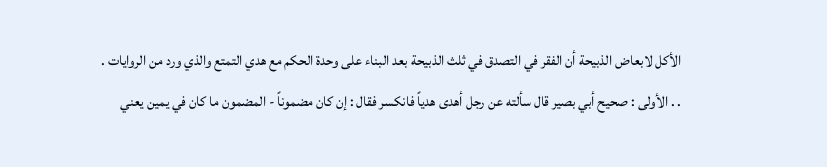الأكل لابعاض الذبيحة أن الفقر في التصدق في ثلث الذبيحة بعد البناء على وحدة الحكم مع هدي التمتع والذي ورد من الروايات . . . الأولى : صحيح أبي بصير قال سألته عن رجل أهدى هدياً فانكسر فقال : إن كان مضموناً - المضمون ما كان في يمين يعني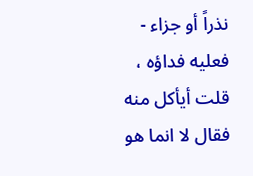نذراً أو جزاء - فعليه فداؤه ، قلت أيأكل منه فقال لا انما هو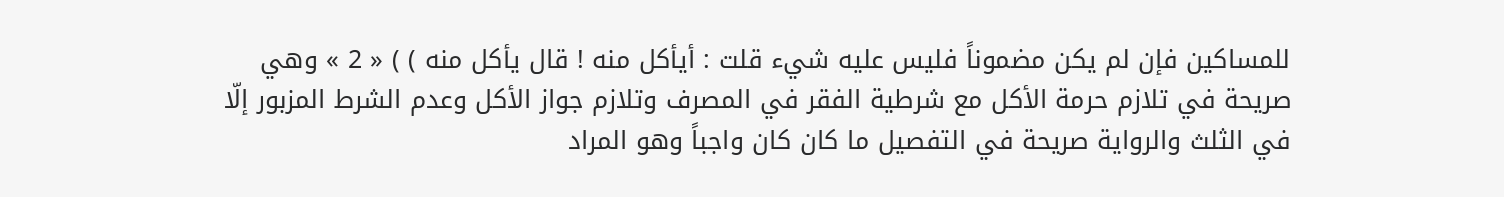للمساكين فإن لم يكن مضموناً فليس عليه شيء قلت : أيأكل منه ! قال يأكل منه ) ) « 2 » وهي صريحة في تلازم حرمة الأكل مع شرطية الفقر في المصرف وتلازم جواز الأكل وعدم الشرط المزبور إلّا في الثلث والرواية صريحة في التفصيل ما كان كان واجباً وهو المراد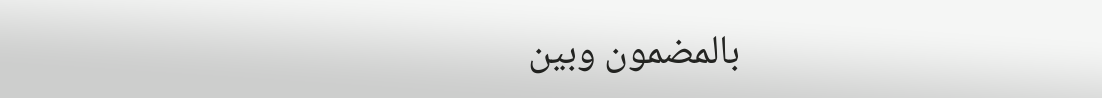بالمضمون وبين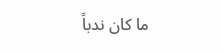ما كان ندباً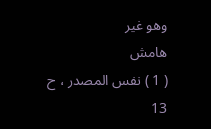وهو غير
هامش
( 1 ) نفس المصدر ، ح 13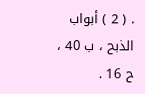. ( 2 ) أبواب الذبح ، ب 40 ، ح 16 .